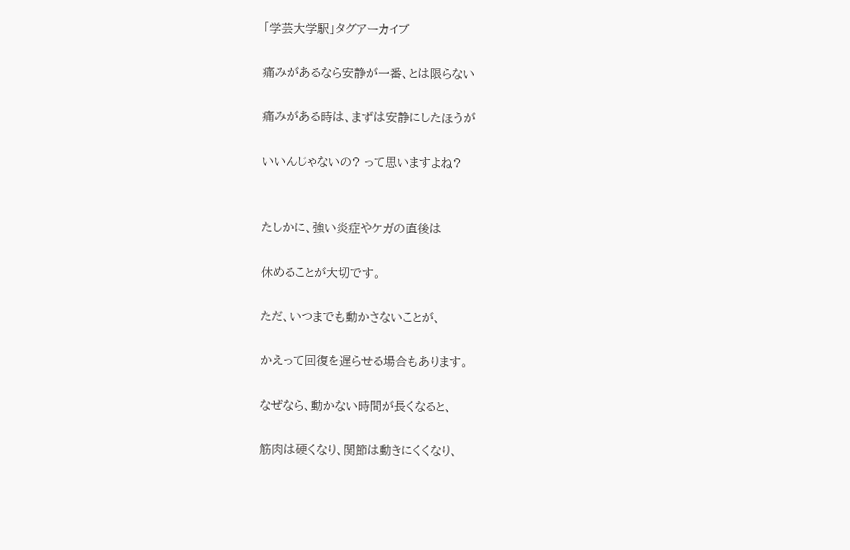「学芸大学駅」タグアーカイブ

痛みがあるなら安静が一番、とは限らない

痛みがある時は、まずは安静にしたほうが

いいんじゃないの? って思いますよね?


たしかに、強い炎症やケガの直後は

休めることが大切です。

ただ、いつまでも動かさないことが、

かえって回復を遅らせる場合もあります。

なぜなら、動かない時間が長くなると、

筋肉は硬くなり、関節は動きにくくなり、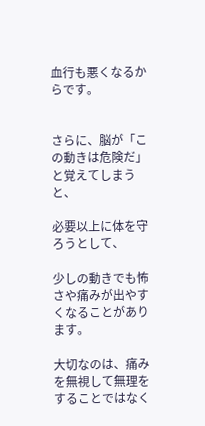血行も悪くなるからです。


さらに、脳が「この動きは危険だ」と覚えてしまうと、

必要以上に体を守ろうとして、

少しの動きでも怖さや痛みが出やすくなることがあります。

大切なのは、痛みを無視して無理をすることではなく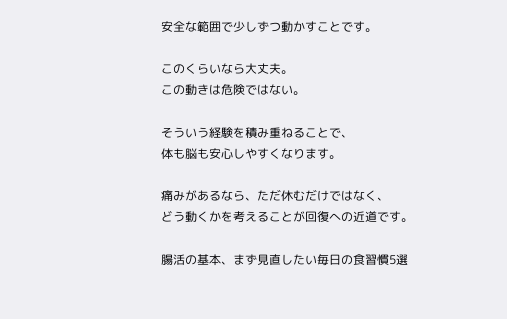安全な範囲で少しずつ動かすことです。

このくらいなら大丈夫。
この動きは危険ではない。

そういう経験を積み重ねることで、
体も脳も安心しやすくなります。

痛みがあるなら、ただ休むだけではなく、
どう動くかを考えることが回復への近道です。

腸活の基本、まず見直したい毎日の食習慣5選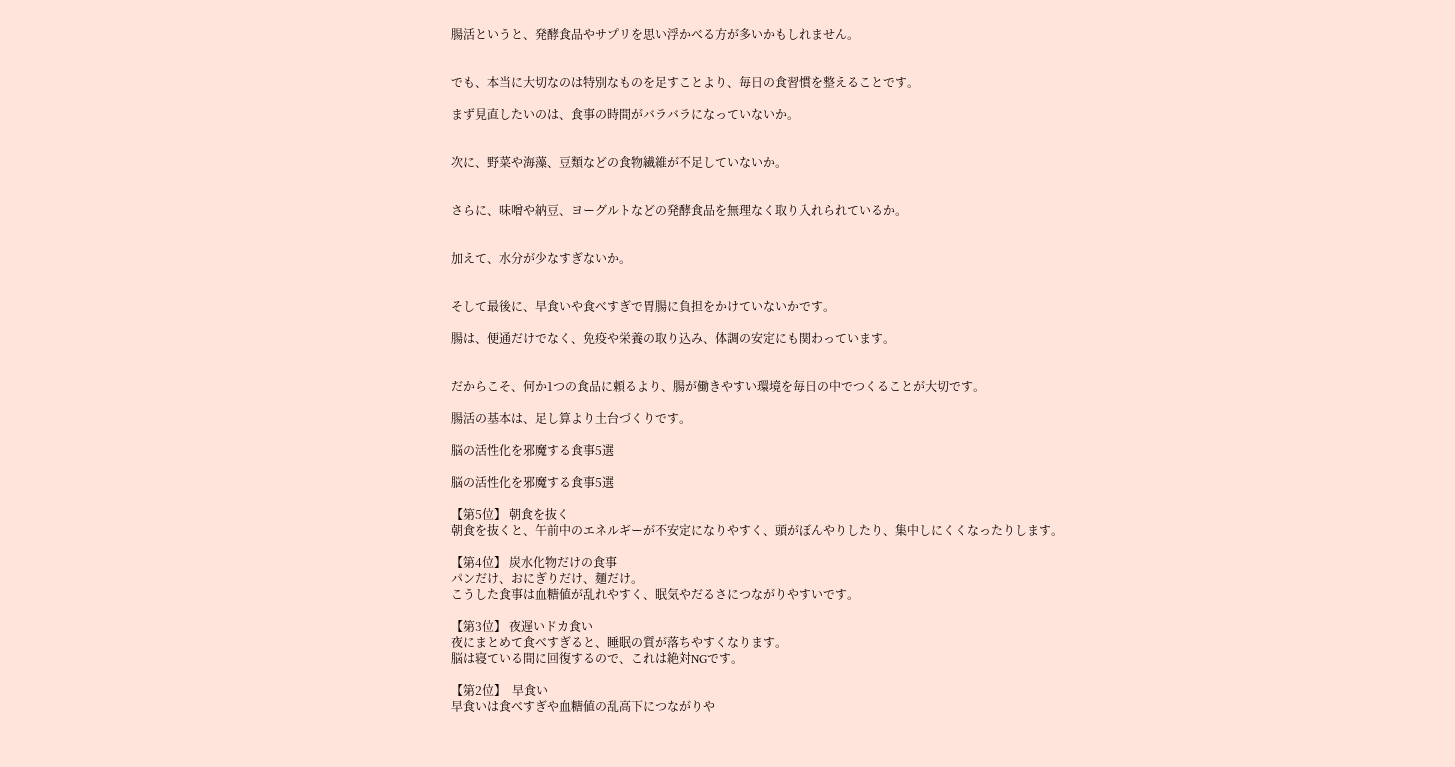腸活というと、発酵食品やサプリを思い浮かべる方が多いかもしれません。


でも、本当に大切なのは特別なものを足すことより、毎日の食習慣を整えることです。

まず見直したいのは、食事の時間がバラバラになっていないか。


次に、野菜や海藻、豆類などの食物繊維が不足していないか。


さらに、味噌や納豆、ヨーグルトなどの発酵食品を無理なく取り入れられているか。


加えて、水分が少なすぎないか。


そして最後に、早食いや食べすぎで胃腸に負担をかけていないかです。

腸は、便通だけでなく、免疫や栄養の取り込み、体調の安定にも関わっています。


だからこそ、何か1つの食品に頼るより、腸が働きやすい環境を毎日の中でつくることが大切です。

腸活の基本は、足し算より土台づくりです。

脳の活性化を邪魔する食事5選

脳の活性化を邪魔する食事5選

【第5位】 朝食を抜く
朝食を抜くと、午前中のエネルギーが不安定になりやすく、頭がぼんやりしたり、集中しにくくなったりします。

【第4位】 炭水化物だけの食事
パンだけ、おにぎりだけ、麺だけ。
こうした食事は血糖値が乱れやすく、眠気やだるさにつながりやすいです。

【第3位】 夜遅いドカ食い
夜にまとめて食べすぎると、睡眠の質が落ちやすくなります。
脳は寝ている間に回復するので、これは絶対NGです。

【第2位】  早食い
早食いは食べすぎや血糖値の乱高下につながりや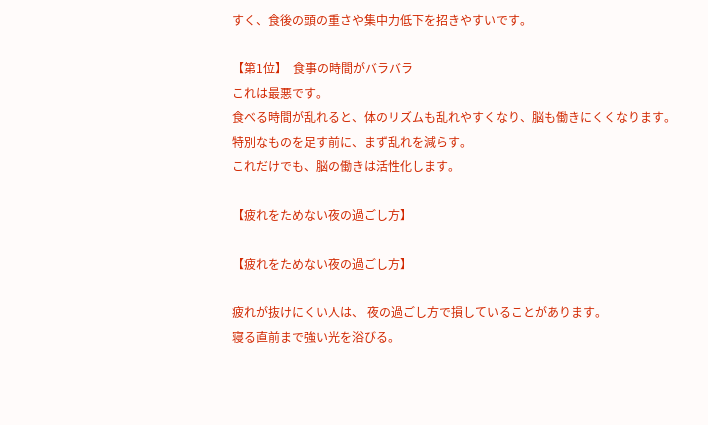すく、食後の頭の重さや集中力低下を招きやすいです。

【第1位】  食事の時間がバラバラ
これは最悪です。
食べる時間が乱れると、体のリズムも乱れやすくなり、脳も働きにくくなります。
特別なものを足す前に、まず乱れを減らす。
これだけでも、脳の働きは活性化します。

【疲れをためない夜の過ごし方】

【疲れをためない夜の過ごし方】

疲れが抜けにくい人は、 夜の過ごし方で損していることがあります。
寝る直前まで強い光を浴びる。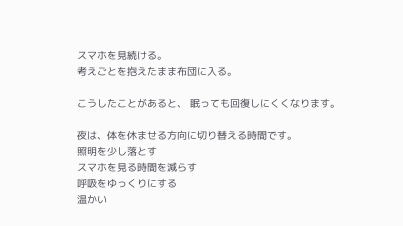スマホを見続ける。
考えごとを抱えたまま布団に入る。

こうしたことがあると、 眠っても回復しにくくなります。

夜は、体を休ませる方向に切り替える時間です。
照明を少し落とす
スマホを見る時間を減らす
呼吸をゆっくりにする
温かい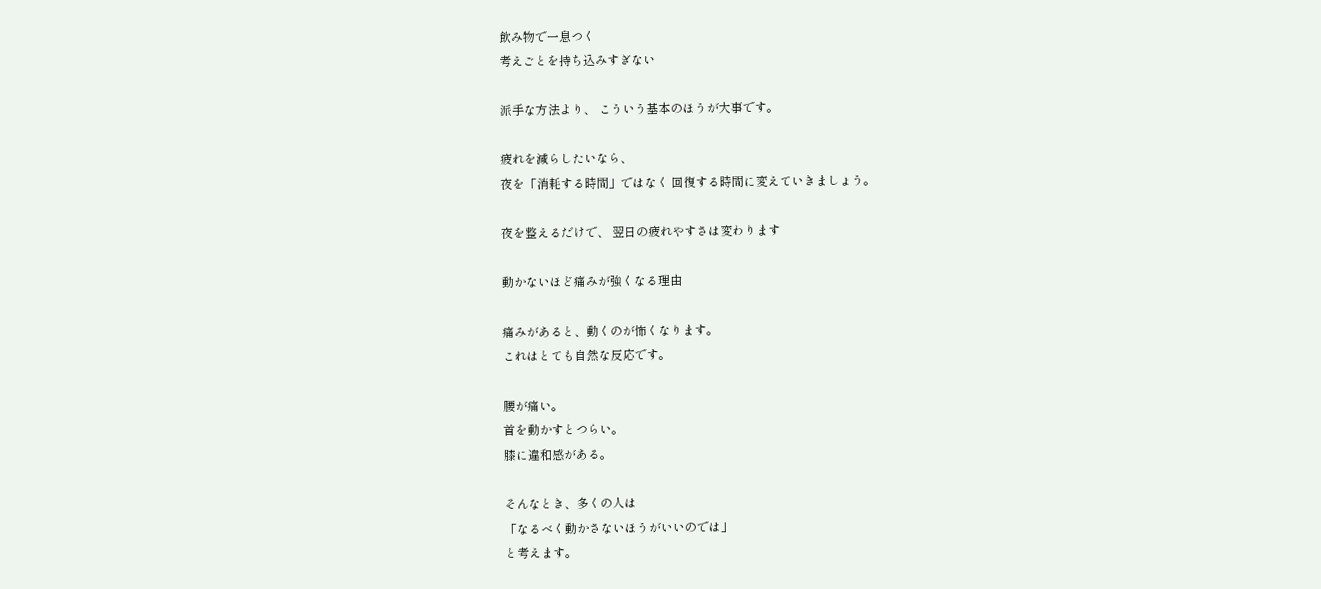飲み物で一息つく
考えごとを持ち込みすぎない

派手な方法より、 こういう基本のほうが大事です。

疲れを減らしたいなら、
夜を「消耗する時間」ではなく 回復する時間に変えていきましょう。

夜を整えるだけで、 翌日の疲れやすさは変わります

動かないほど痛みが強くなる理由

痛みがあると、動くのが怖くなります。
これはとても自然な反応です。

腰が痛い。
首を動かすとつらい。
膝に違和感がある。

そんなとき、多くの人は
「なるべく動かさないほうがいいのでは」
と考えます。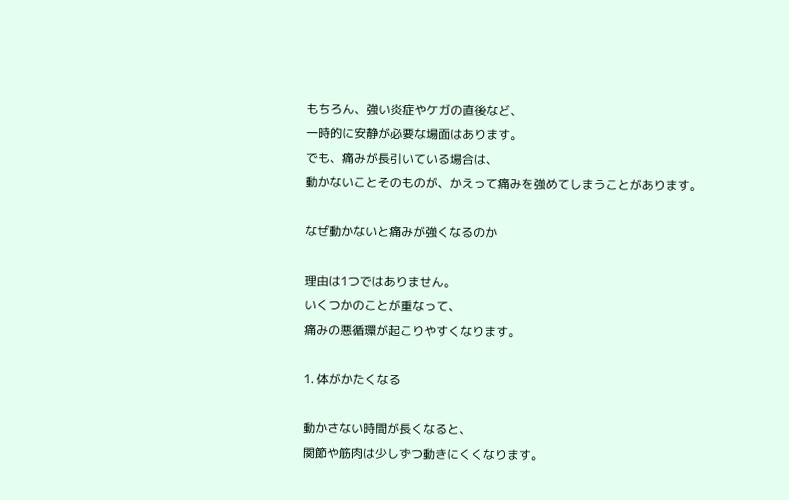もちろん、強い炎症やケガの直後など、
一時的に安静が必要な場面はあります。
でも、痛みが長引いている場合は、
動かないことそのものが、かえって痛みを強めてしまうことがあります。

なぜ動かないと痛みが強くなるのか

理由は1つではありません。
いくつかのことが重なって、
痛みの悪循環が起こりやすくなります。

1. 体がかたくなる

動かさない時間が長くなると、
関節や筋肉は少しずつ動きにくくなります。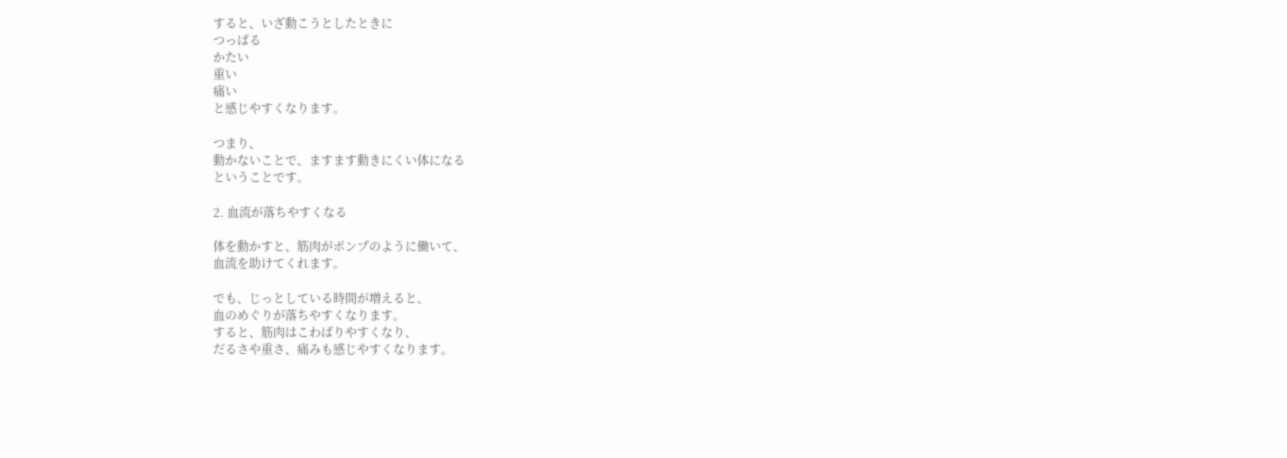すると、いざ動こうとしたときに
つっぱる
かたい
重い
痛い
と感じやすくなります。

つまり、
動かないことで、ますます動きにくい体になる
ということです。

2. 血流が落ちやすくなる

体を動かすと、筋肉がポンプのように働いて、
血流を助けてくれます。

でも、じっとしている時間が増えると、
血のめぐりが落ちやすくなります。
すると、筋肉はこわばりやすくなり、
だるさや重さ、痛みも感じやすくなります。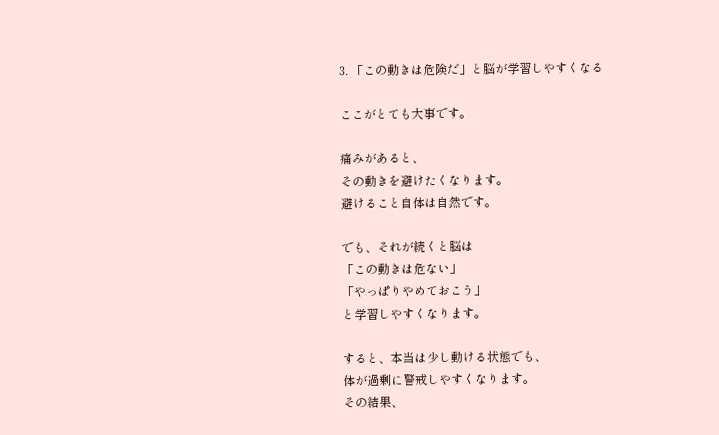3. 「この動きは危険だ」と脳が学習しやすくなる

ここがとても大事です。

痛みがあると、
その動きを避けたくなります。
避けること自体は自然です。

でも、それが続くと脳は
「この動きは危ない」
「やっぱりやめておこう」
と学習しやすくなります。

すると、本当は少し動ける状態でも、
体が過剰に警戒しやすくなります。
その結果、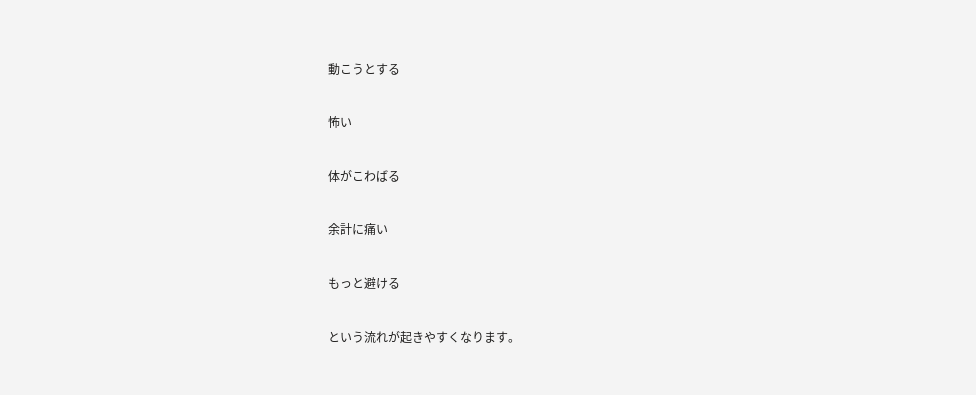動こうとする

怖い

体がこわばる

余計に痛い

もっと避ける

という流れが起きやすくなります。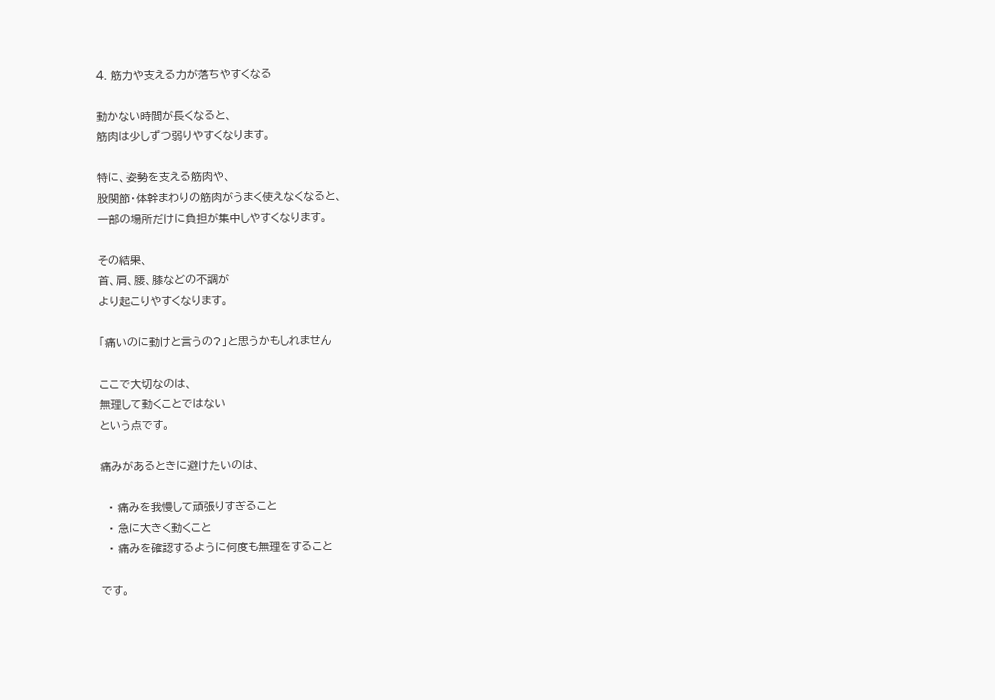4. 筋力や支える力が落ちやすくなる

動かない時間が長くなると、
筋肉は少しずつ弱りやすくなります。

特に、姿勢を支える筋肉や、
股関節・体幹まわりの筋肉がうまく使えなくなると、
一部の場所だけに負担が集中しやすくなります。

その結果、
首、肩、腰、膝などの不調が
より起こりやすくなります。

「痛いのに動けと言うの?」と思うかもしれません

ここで大切なのは、
無理して動くことではない
という点です。

痛みがあるときに避けたいのは、

  • 痛みを我慢して頑張りすぎること
  • 急に大きく動くこと
  • 痛みを確認するように何度も無理をすること

です。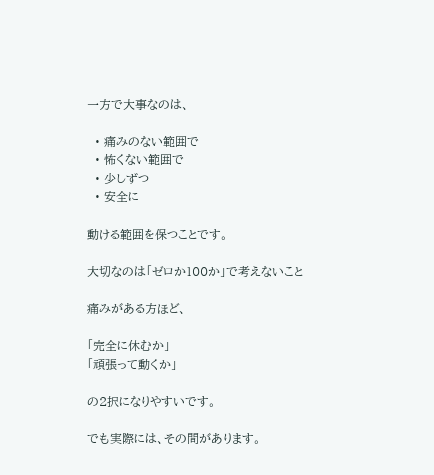一方で大事なのは、

  • 痛みのない範囲で
  • 怖くない範囲で
  • 少しずつ
  • 安全に

動ける範囲を保つことです。

大切なのは「ゼロか100か」で考えないこと

痛みがある方ほど、

「完全に休むか」
「頑張って動くか」

の2択になりやすいです。

でも実際には、その間があります。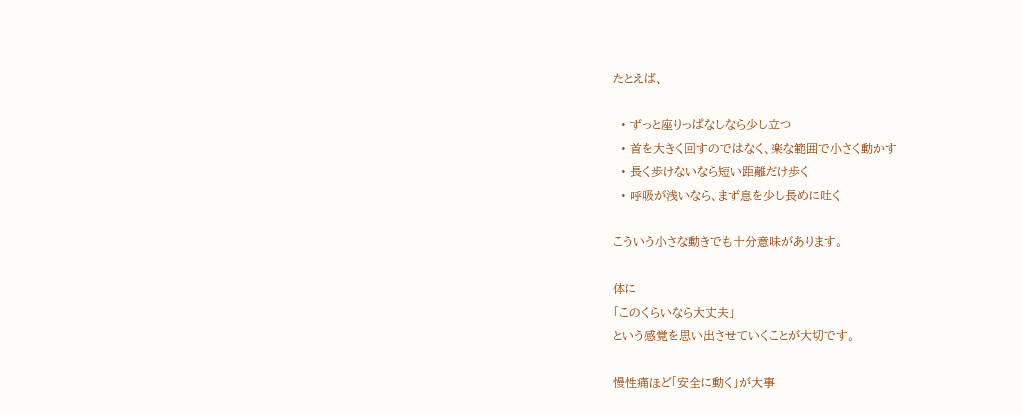たとえば、

  • ずっと座りっぱなしなら少し立つ
  • 首を大きく回すのではなく、楽な範囲で小さく動かす
  • 長く歩けないなら短い距離だけ歩く
  • 呼吸が浅いなら、まず息を少し長めに吐く

こういう小さな動きでも十分意味があります。

体に
「このくらいなら大丈夫」
という感覚を思い出させていくことが大切です。

慢性痛ほど「安全に動く」が大事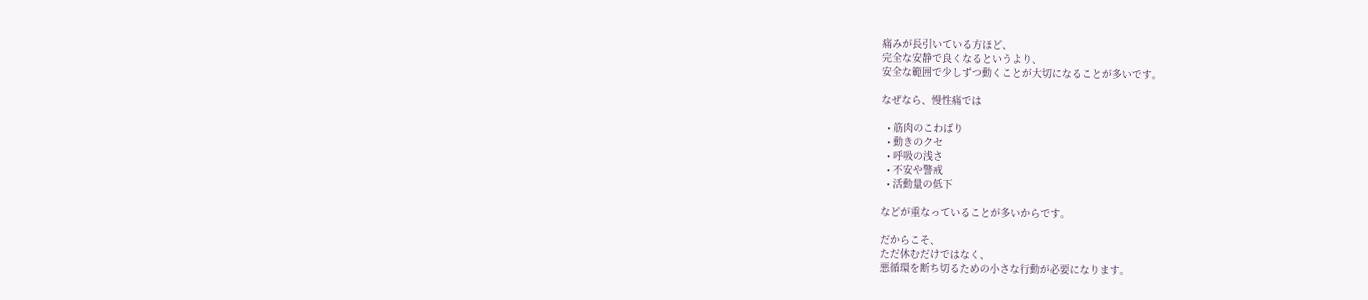痛みが長引いている方ほど、
完全な安静で良くなるというより、
安全な範囲で少しずつ動くことが大切になることが多いです。

なぜなら、慢性痛では

  • 筋肉のこわばり
  • 動きのクセ
  • 呼吸の浅さ
  • 不安や警戒
  • 活動量の低下

などが重なっていることが多いからです。

だからこそ、
ただ休むだけではなく、
悪循環を断ち切るための小さな行動が必要になります。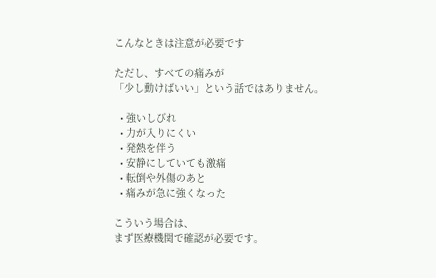こんなときは注意が必要です

ただし、すべての痛みが
「少し動けばいい」という話ではありません。

  • 強いしびれ
  • 力が入りにくい
  • 発熱を伴う
  • 安静にしていても激痛
  • 転倒や外傷のあと
  • 痛みが急に強くなった

こういう場合は、
まず医療機関で確認が必要です。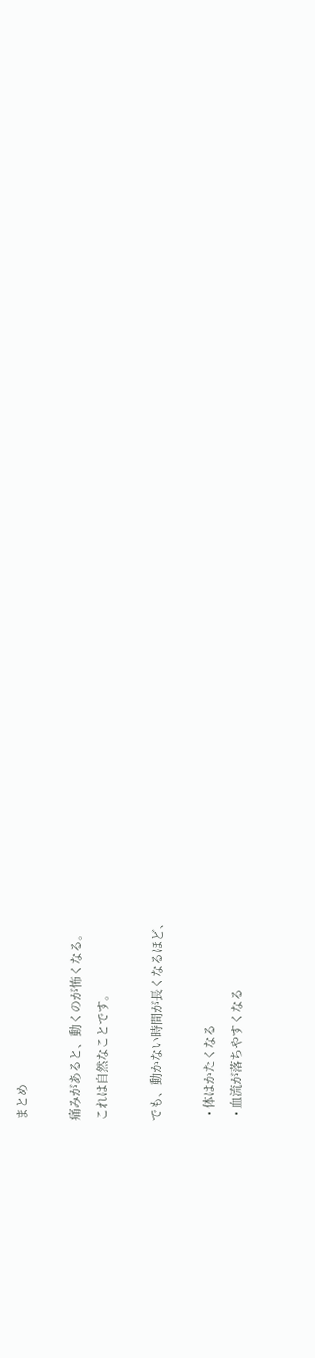まとめ

痛みがあると、動くのが怖くなる。
これは自然なことです。

でも、動かない時間が長くなるほど、

  • 体はかたくなる
  • 血流が落ちやすくなる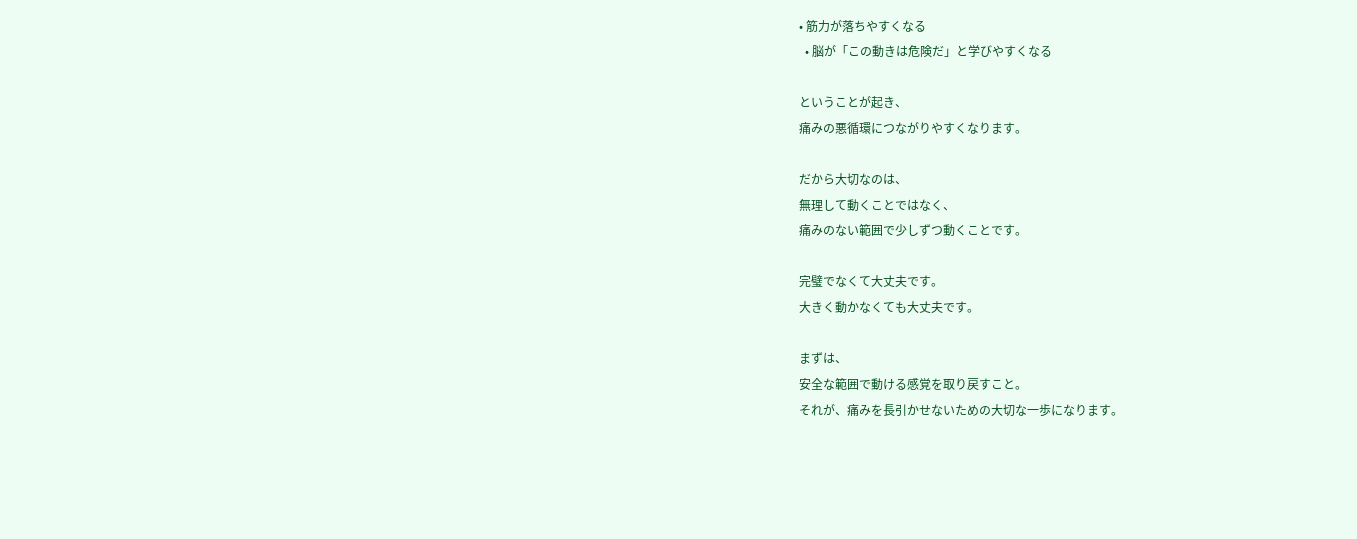• 筋力が落ちやすくなる
  • 脳が「この動きは危険だ」と学びやすくなる

ということが起き、
痛みの悪循環につながりやすくなります。

だから大切なのは、
無理して動くことではなく、
痛みのない範囲で少しずつ動くことです。

完璧でなくて大丈夫です。
大きく動かなくても大丈夫です。

まずは、
安全な範囲で動ける感覚を取り戻すこと。
それが、痛みを長引かせないための大切な一歩になります。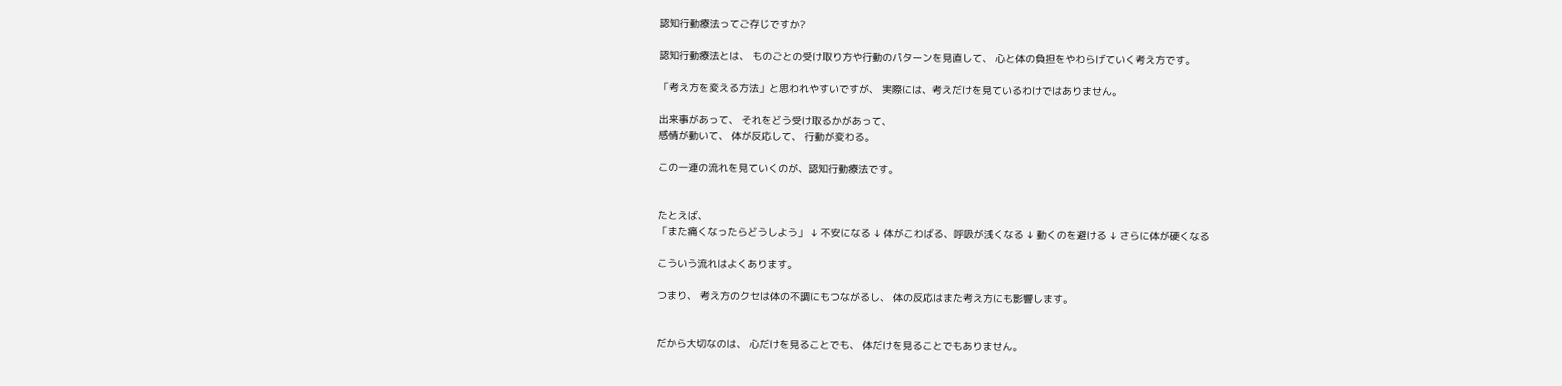認知行動療法ってご存じですか?

認知行動療法とは、 ものごとの受け取り方や行動のパターンを見直して、 心と体の負担をやわらげていく考え方です。

「考え方を変える方法」と思われやすいですが、 実際には、考えだけを見ているわけではありません。

出来事があって、 それをどう受け取るかがあって、
感情が動いて、 体が反応して、 行動が変わる。

この一連の流れを見ていくのが、認知行動療法です。


たとえば、
「また痛くなったらどうしよう」 ↓ 不安になる ↓ 体がこわばる、呼吸が浅くなる ↓ 動くのを避ける ↓ さらに体が硬くなる

こういう流れはよくあります。

つまり、 考え方のクセは体の不調にもつながるし、 体の反応はまた考え方にも影響します。


だから大切なのは、 心だけを見ることでも、 体だけを見ることでもありません。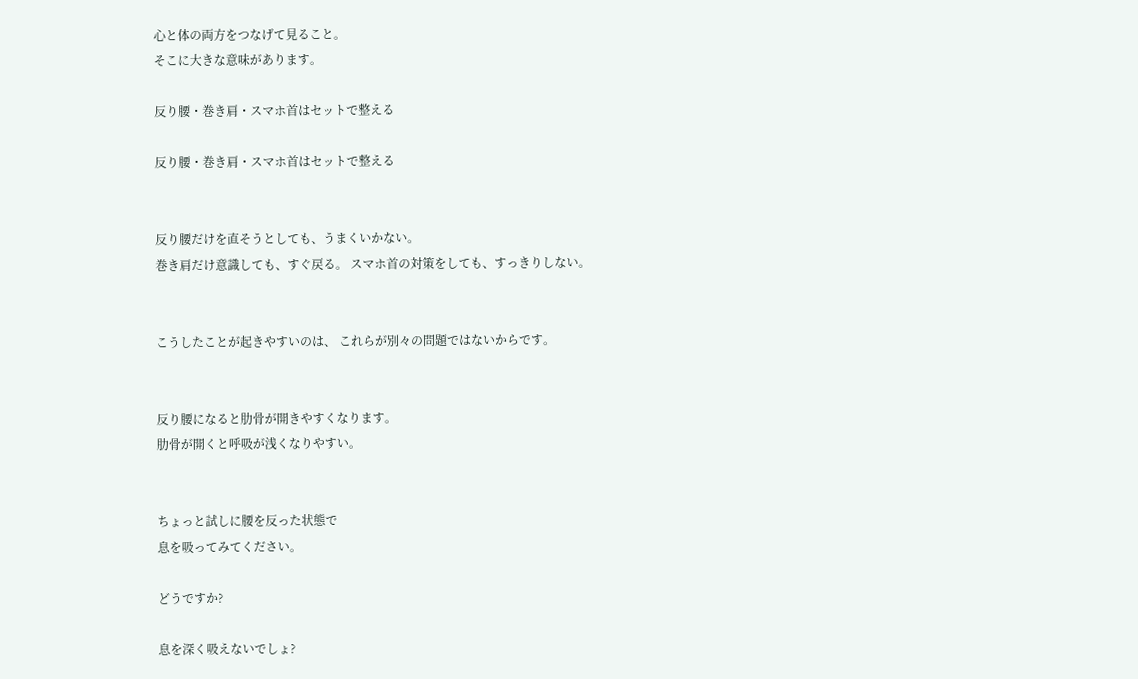心と体の両方をつなげて見ること。
そこに大きな意味があります。

反り腰・巻き肩・スマホ首はセットで整える

反り腰・巻き肩・スマホ首はセットで整える


反り腰だけを直そうとしても、うまくいかない。
巻き肩だけ意識しても、すぐ戻る。 スマホ首の対策をしても、すっきりしない。


こうしたことが起きやすいのは、 これらが別々の問題ではないからです。


反り腰になると肋骨が開きやすくなります。
肋骨が開くと呼吸が浅くなりやすい。


ちょっと試しに腰を反った状態で
息を吸ってみてください。

どうですか?

息を深く吸えないでしょ?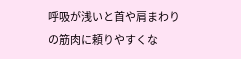呼吸が浅いと首や肩まわりの筋肉に頼りやすくな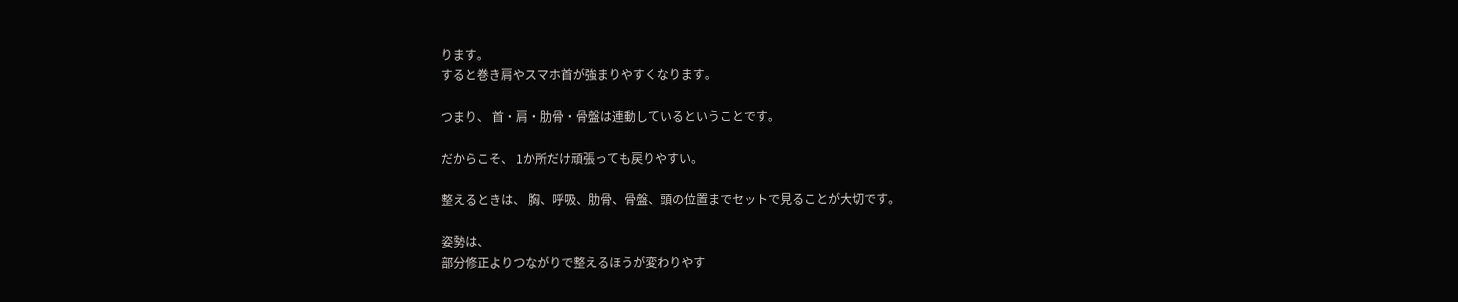ります。
すると巻き肩やスマホ首が強まりやすくなります。

つまり、 首・肩・肋骨・骨盤は連動しているということです。

だからこそ、 1か所だけ頑張っても戻りやすい。

整えるときは、 胸、呼吸、肋骨、骨盤、頭の位置までセットで見ることが大切です。

姿勢は、
部分修正よりつながりで整えるほうが変わりやす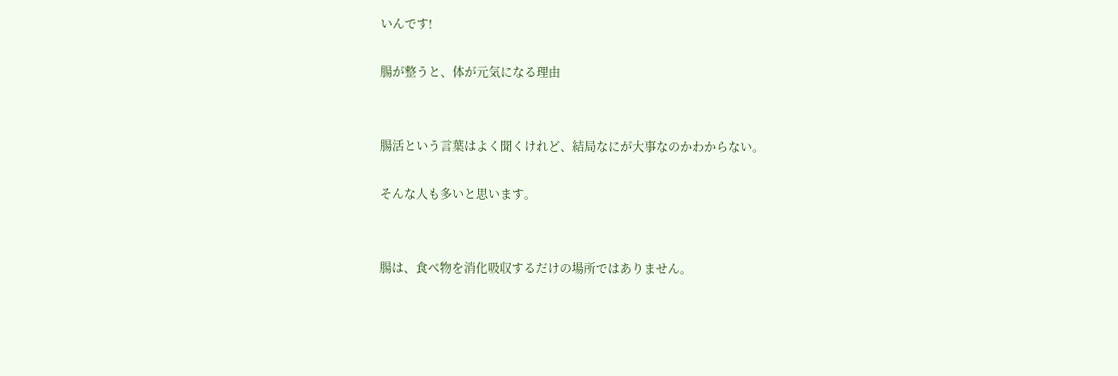いんです!

腸が整うと、体が元気になる理由


腸活という言葉はよく聞くけれど、結局なにが大事なのかわからない。

そんな人も多いと思います。


腸は、食べ物を消化吸収するだけの場所ではありません。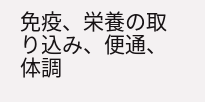免疫、栄養の取り込み、便通、体調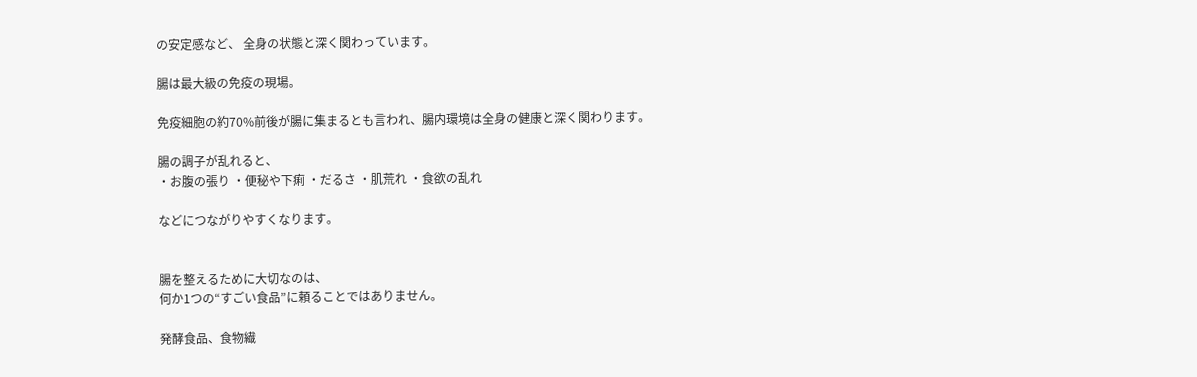の安定感など、 全身の状態と深く関わっています。

腸は最大級の免疫の現場。

免疫細胞の約70%前後が腸に集まるとも言われ、腸内環境は全身の健康と深く関わります。

腸の調子が乱れると、
・お腹の張り ・便秘や下痢 ・だるさ ・肌荒れ ・食欲の乱れ

などにつながりやすくなります。


腸を整えるために大切なのは、
何か1つの“すごい食品”に頼ることではありません。

発酵食品、食物繊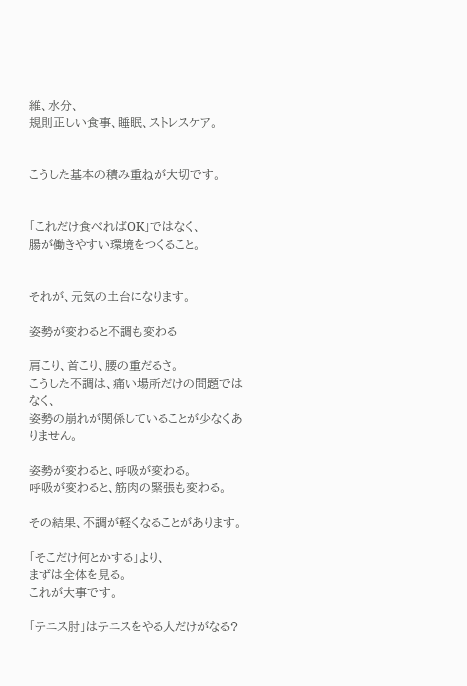維、水分、
規則正しい食事、睡眠、ストレスケア。


こうした基本の積み重ねが大切です。


「これだけ食べればOK」ではなく、
腸が働きやすい環境をつくること。


それが、元気の土台になります。

姿勢が変わると不調も変わる

肩こり、首こり、腰の重だるさ。
こうした不調は、痛い場所だけの問題ではなく、
姿勢の崩れが関係していることが少なくありません。

姿勢が変わると、呼吸が変わる。
呼吸が変わると、筋肉の緊張も変わる。

その結果、不調が軽くなることがあります。

「そこだけ何とかする」より、
まずは全体を見る。
これが大事です。

「テニス肘」はテニスをやる人だけがなる?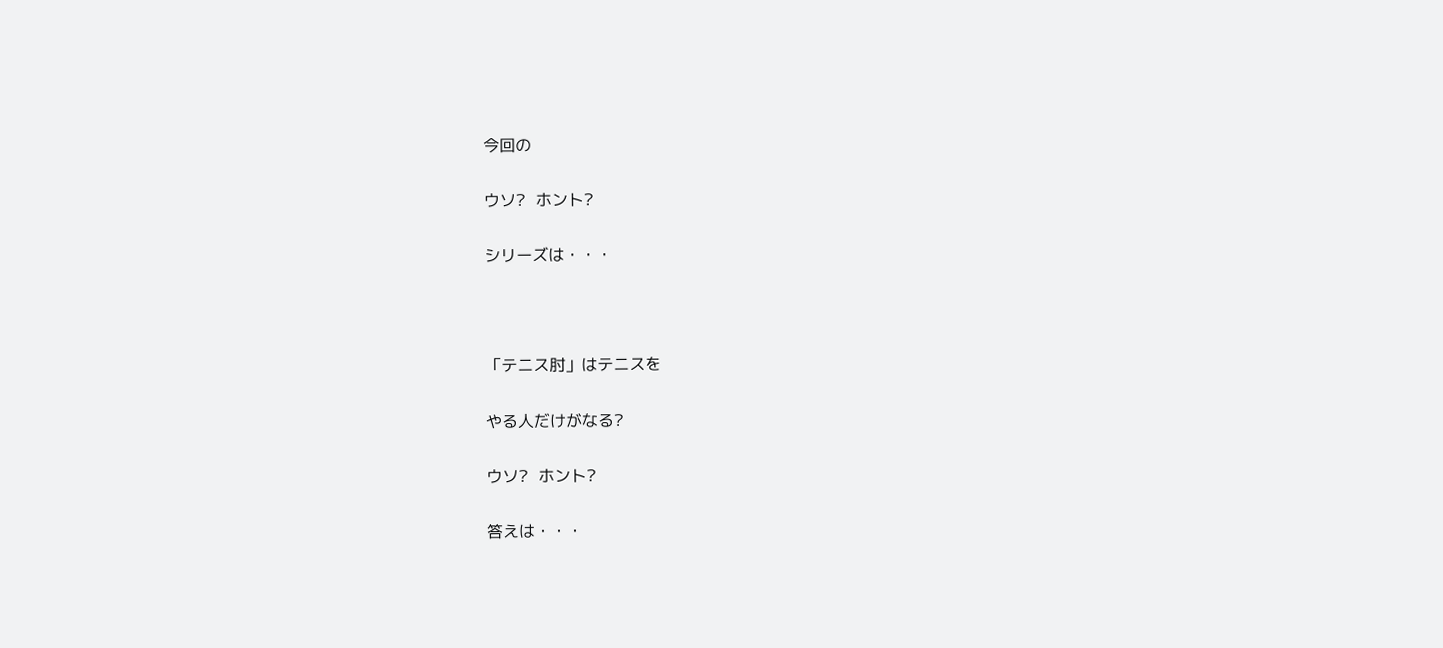今回の

ウソ?  ホント?

シリーズは・・・



「テニス肘」はテニスを

やる人だけがなる?

ウソ?  ホント?

答えは・・・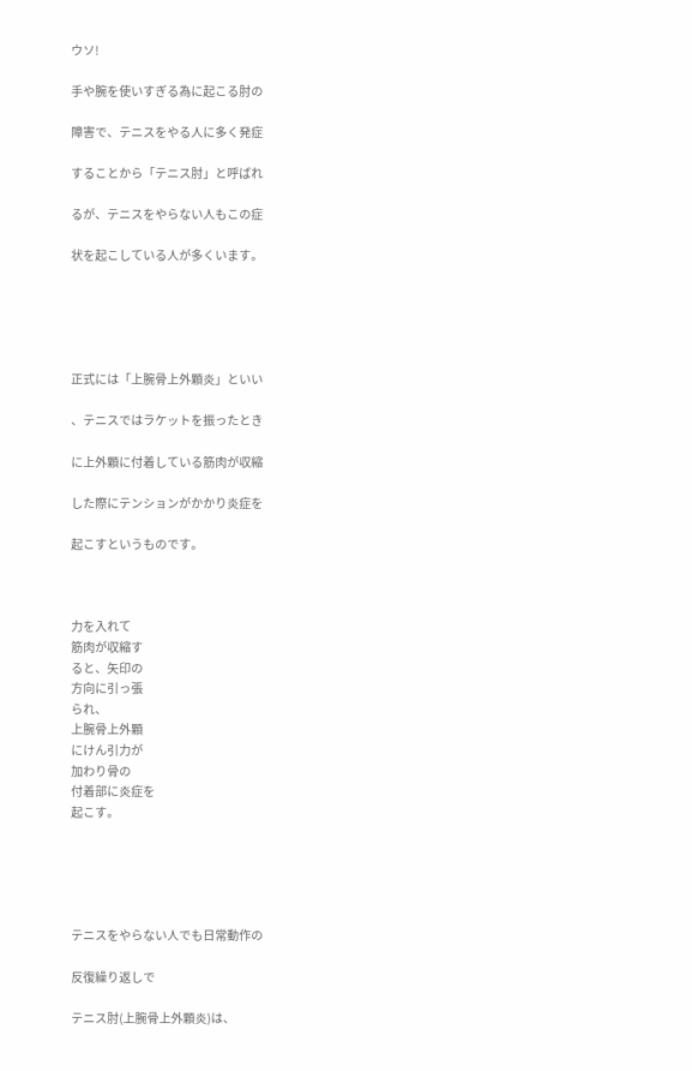ウソ!

手や腕を使いすぎる為に起こる肘の

障害で、テニスをやる人に多く発症

することから「テニス肘」と呼ばれ

るが、テニスをやらない人もこの症

状を起こしている人が多くいます。





正式には「上腕骨上外顆炎」といい

、テニスではラケットを振ったとき

に上外顆に付着している筋肉が収縮

した際にテンションがかかり炎症を

起こすというものです。



力を入れて
筋肉が収縮す
ると、矢印の
方向に引っ張
られ、
上腕骨上外顆
にけん引力が
加わり骨の
付着部に炎症を
起こす。





テニスをやらない人でも日常動作の

反復繰り返しで

テニス肘(上腕骨上外顆炎)は、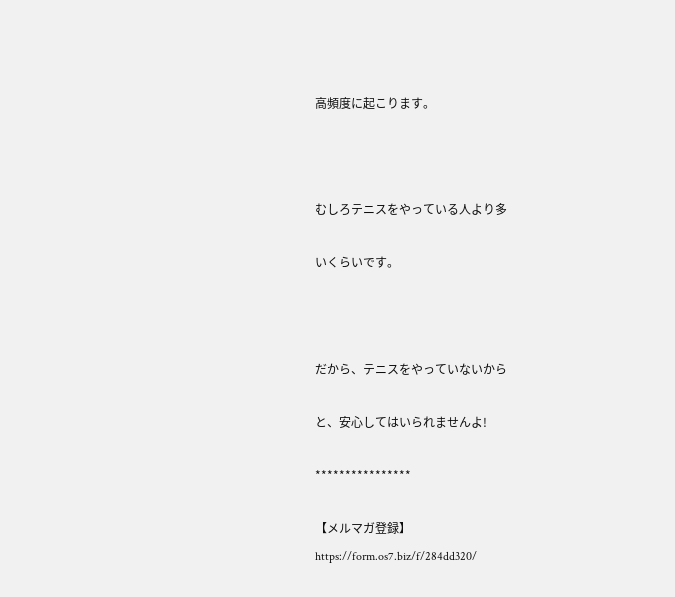高頻度に起こります。



むしろテニスをやっている人より多

いくらいです。



だから、テニスをやっていないから

と、安心してはいられませんよ!

****************

【メルマガ登録】
https://form.os7.biz/f/284dd320/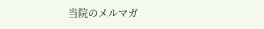当院のメルマガ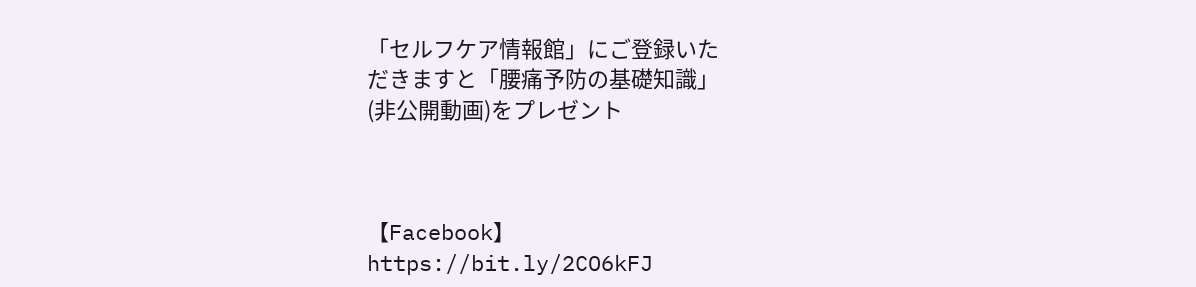「セルフケア情報館」にご登録いた
だきますと「腰痛予防の基礎知識」
(非公開動画)をプレゼント



【Facebook】
https://bit.ly/2CO6kFJ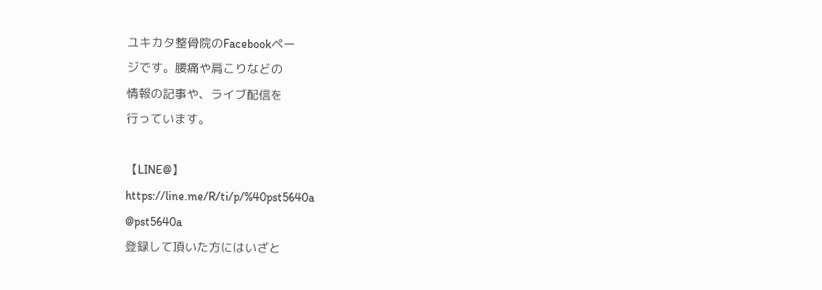ユキカタ整骨院のFacebookペー
ジです。腰痛や肩こりなどの
情報の記事や、ライブ配信を
行っています。

【LINE@】
https://line.me/R/ti/p/%40pst5640a
@pst5640a
登録して頂いた方にはいざと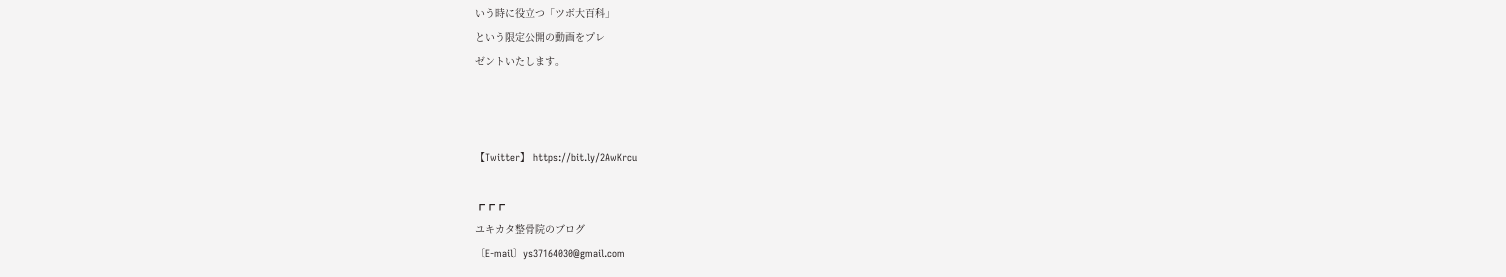いう時に役立つ「ツボ大百科」
という限定公開の動画をプレ
ゼントいたします。



【Twitter】 https://bit.ly/2AwKrcu

┏┏┏
ユキカタ整骨院のブログ
〔E-mail〕ys37164030@gmail.com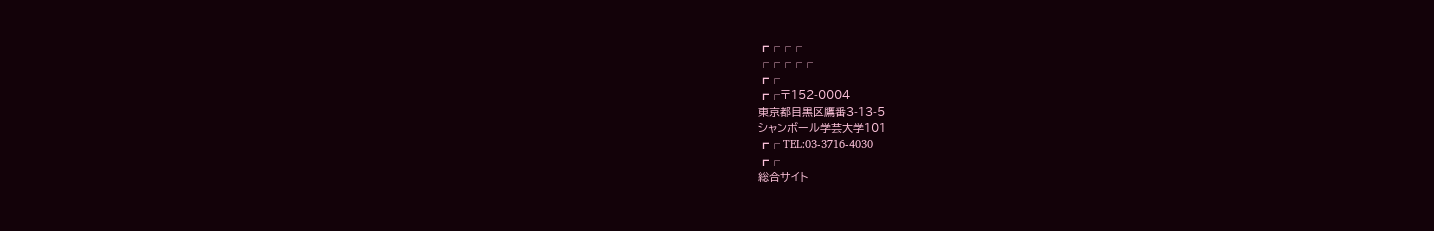┏┌┌┌
┌┌┌┌┌
┏┌
┏┌〒152-0004
東京都目黒区鷹番3-13-5
シャンボール学芸大学101
┏┌ TEL:03-3716-4030
┏┌
総合サイト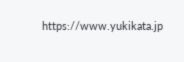https://www.yukikata.jp